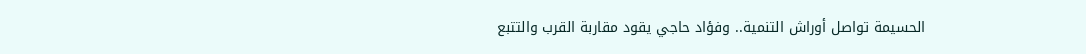الحسيمة تواصل أوراش التنمية.. وفؤاد حاجي يقود مقاربة القرب والتتبع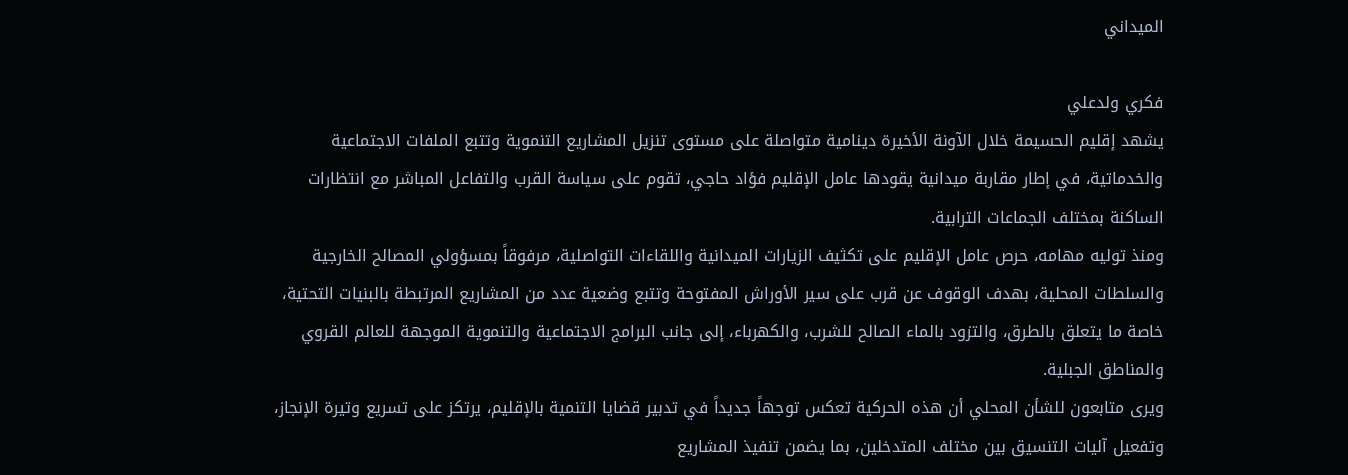الميداني

فكري ولدعلي
يشهد إقليم الحسيمة خلال الآونة الأخيرة دينامية متواصلة على مستوى تنزيل المشاريع التنموية وتتبع الملفات الاجتماعية والخدماتية، في إطار مقاربة ميدانية يقودها عامل الإقليم فؤاد حاجي، تقوم على سياسة القرب والتفاعل المباشر مع انتظارات الساكنة بمختلف الجماعات الترابية.
ومنذ توليه مهامه، حرص عامل الإقليم على تكثيف الزيارات الميدانية واللقاءات التواصلية، مرفوقاً بمسؤولي المصالح الخارجية والسلطات المحلية، بهدف الوقوف عن قرب على سير الأوراش المفتوحة وتتبع وضعية عدد من المشاريع المرتبطة بالبنيات التحتية، خاصة ما يتعلق بالطرق، والتزود بالماء الصالح للشرب، والكهرباء، إلى جانب البرامج الاجتماعية والتنموية الموجهة للعالم القروي والمناطق الجبلية.
ويرى متابعون للشأن المحلي أن هذه الحركية تعكس توجهاً جديداً في تدبير قضايا التنمية بالإقليم، يرتكز على تسريع وتيرة الإنجاز، وتفعيل آليات التنسيق بين مختلف المتدخلين، بما يضمن تنفيذ المشاريع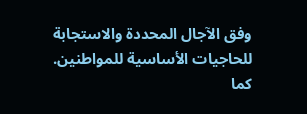وفق الآجال المحددة والاستجابة للحاجيات الأساسية للمواطنين.
كما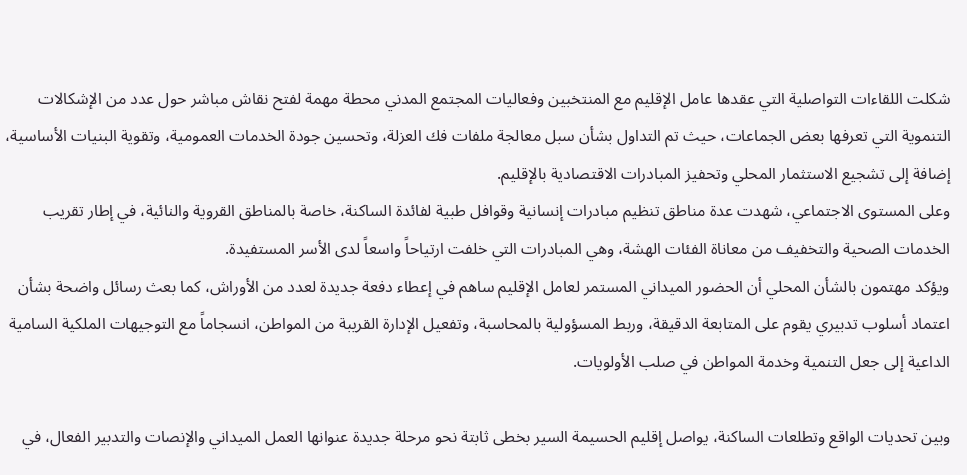شكلت اللقاءات التواصلية التي عقدها عامل الإقليم مع المنتخبين وفعاليات المجتمع المدني محطة مهمة لفتح نقاش مباشر حول عدد من الإشكالات التنموية التي تعرفها بعض الجماعات، حيث تم التداول بشأن سبل معالجة ملفات فك العزلة، وتحسين جودة الخدمات العمومية، وتقوية البنيات الأساسية، إضافة إلى تشجيع الاستثمار المحلي وتحفيز المبادرات الاقتصادية بالإقليم.
وعلى المستوى الاجتماعي، شهدت عدة مناطق تنظيم مبادرات إنسانية وقوافل طبية لفائدة الساكنة، خاصة بالمناطق القروية والنائية، في إطار تقريب الخدمات الصحية والتخفيف من معاناة الفئات الهشة، وهي المبادرات التي خلفت ارتياحاً واسعاً لدى الأسر المستفيدة.
ويؤكد مهتمون بالشأن المحلي أن الحضور الميداني المستمر لعامل الإقليم ساهم في إعطاء دفعة جديدة لعدد من الأوراش، كما بعث رسائل واضحة بشأن اعتماد أسلوب تدبيري يقوم على المتابعة الدقيقة، وربط المسؤولية بالمحاسبة، وتفعيل الإدارة القريبة من المواطن، انسجاماً مع التوجيهات الملكية السامية الداعية إلى جعل التنمية وخدمة المواطن في صلب الأولويات.

وبين تحديات الواقع وتطلعات الساكنة، يواصل إقليم الحسيمة السير بخطى ثابتة نحو مرحلة جديدة عنوانها العمل الميداني والإنصات والتدبير الفعال، في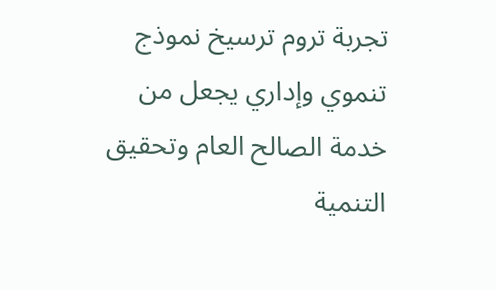تجربة تروم ترسيخ نموذج تنموي وإداري يجعل من خدمة الصالح العام وتحقيق التنمية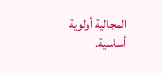المجالية أولوية أساسية.